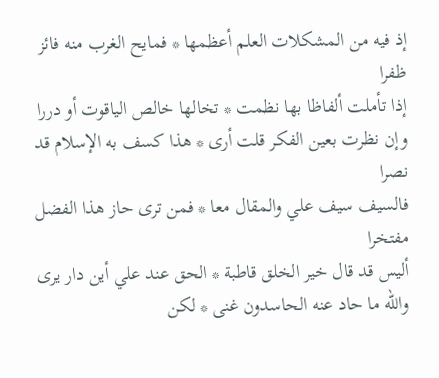إذ فيه من المشكلات العلم أعظمها * فمايح الغرب منه فائز ظفرا
إذا تأملت ألفاظا بها نظمت * تخالها خالص الياقوت أو دررا
وإن نظرت بعين الفكر قلت أرى * هذا كسف به الإسلام قد نصرا
فالسيف سيف علي والمقال معا * فمن ترى حاز هذا الفضل مفتخرا
أليس قد قال خير الخلق قاطبة * الحق عند علي أين دار يرى
والله ما حاد عنه الحاسدون غنى * لكن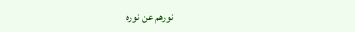نورهم عن نوره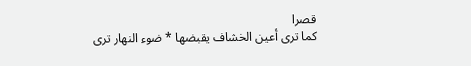قصرا
كما ترى أعين الخشاف يقبضها * ضوء النهار ترى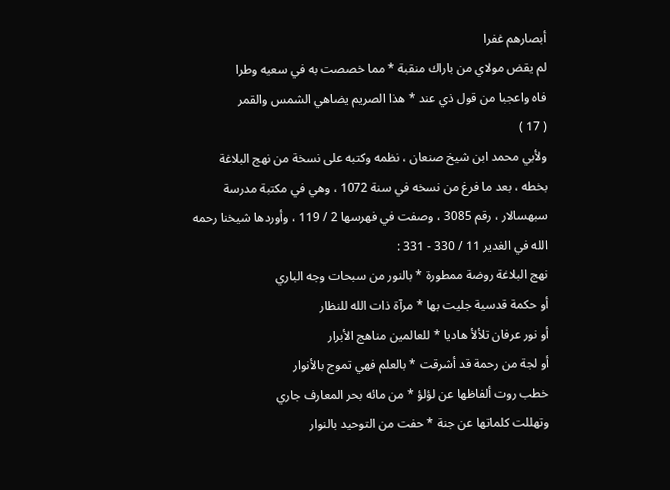أبصارهم غفرا
لم يقض مولاي من باراك منقبة * مما خصصت به في سعيه وطرا
فاه واعجبا من قول ذي عند * هذا الصريم يضاهي الشمس والقمر
( 17 )
ولأبي محمد ابن شيخ صنعان ، نظمه وكتبه على نسخة من نهج البلاغة
بخطه ، بعد ما فرغ من نسخه في سنة 1072 ، وهي في مكتبة مدرسة
سبهسالار ، رقم 3085 ، وصفت في فهرسها 2 / 119 ، وأوردها شيخنا رحمه
الله في الغدير 11 / 330 - 331 :
نهج البلاغة روضة ممطورة * بالنور من سبحات وجه الباري
أو حكمة قدسية جليت بها * مرآة ذات الله للنظار
أو نور عرفان تلألأ هاديا * للعالمين مناهج الأبرار
أو لجة من رحمة قد أشرقت * بالعلم فهي تموج بالأنوار
خطب روت ألفاظها عن لؤلؤ * من مائه بحر المعارف جاري
وتهللت كلماتها عن جنة * حفت من التوحيد بالنوار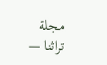مجلة تراثنا —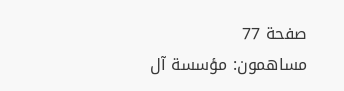صفحة 77
مساهمون: مؤسسة آل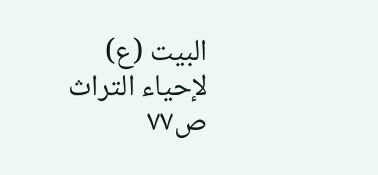البيت (ع) لإحياء التراث
ص٧٧